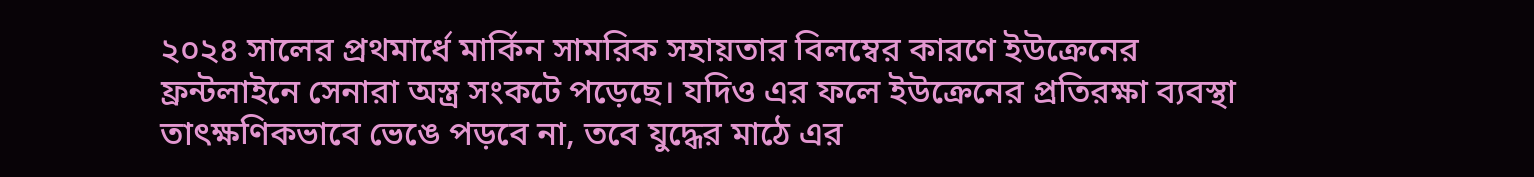২০২৪ সালের প্রথমার্ধে মার্কিন সামরিক সহায়তার বিলম্বের কারণে ইউক্রেনের ফ্রন্টলাইনে সেনারা অস্ত্র সংকটে পড়েছে। যদিও এর ফলে ইউক্রেনের প্রতিরক্ষা ব্যবস্থা তাৎক্ষণিকভাবে ভেঙে পড়বে না, তবে যুদ্ধের মাঠে এর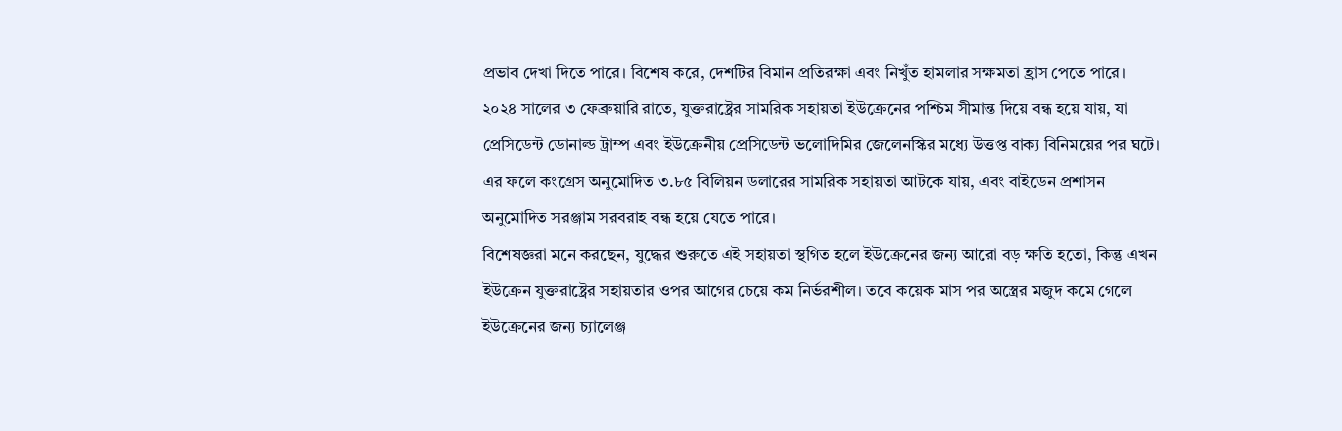প্রভাব দেখা দিতে পারে। বিশেষ করে, দেশটির বিমান প্রতিরক্ষা এবং নিখুঁত হামলার সক্ষমতা হ্রাস পেতে পারে।
২০২৪ সালের ৩ ফেব্রুয়ারি রাতে, যুক্তরাষ্ট্রের সামরিক সহায়তা ইউক্রেনের পশ্চিম সীমান্ত দিয়ে বন্ধ হয়ে যায়, যা প্রেসিডেন্ট ডোনাল্ড ট্রাম্প এবং ইউক্রেনীয় প্রেসিডেন্ট ভলোদিমির জেলেনস্কির মধ্যে উত্তপ্ত বাক্য বিনিময়ের পর ঘটে। এর ফলে কংগ্রেস অনুমোদিত ৩.৮৫ বিলিয়ন ডলারের সামরিক সহায়তা আটকে যায়, এবং বাইডেন প্রশাসন অনুমোদিত সরঞ্জাম সরবরাহ বন্ধ হয়ে যেতে পারে।
বিশেষজ্ঞরা মনে করছেন, যুদ্ধের শুরুতে এই সহায়তা স্থগিত হলে ইউক্রেনের জন্য আরো বড় ক্ষতি হতো, কিন্তু এখন ইউক্রেন যুক্তরাষ্ট্রের সহায়তার ওপর আগের চেয়ে কম নির্ভরশীল। তবে কয়েক মাস পর অস্ত্রের মজুদ কমে গেলে ইউক্রেনের জন্য চ্যালেঞ্জ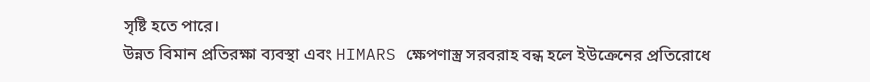সৃষ্টি হতে পারে।
উন্নত বিমান প্রতিরক্ষা ব্যবস্থা এবং HIMARS ক্ষেপণাস্ত্র সরবরাহ বন্ধ হলে ইউক্রেনের প্রতিরোধে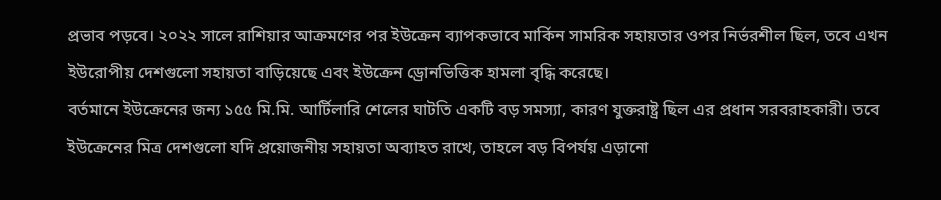প্রভাব পড়বে। ২০২২ সালে রাশিয়ার আক্রমণের পর ইউক্রেন ব্যাপকভাবে মার্কিন সামরিক সহায়তার ওপর নির্ভরশীল ছিল, তবে এখন ইউরোপীয় দেশগুলো সহায়তা বাড়িয়েছে এবং ইউক্রেন ড্রোনভিত্তিক হামলা বৃদ্ধি করেছে।
বর্তমানে ইউক্রেনের জন্য ১৫৫ মি.মি. আর্টিলারি শেলের ঘাটতি একটি বড় সমস্যা, কারণ যুক্তরাষ্ট্র ছিল এর প্রধান সরবরাহকারী। তবে ইউক্রেনের মিত্র দেশগুলো যদি প্রয়োজনীয় সহায়তা অব্যাহত রাখে, তাহলে বড় বিপর্যয় এড়ানো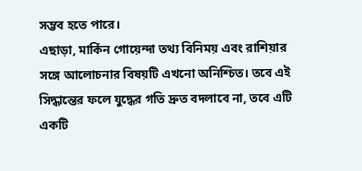সম্ভব হতে পারে।
এছাড়া, মার্কিন গোয়েন্দা তথ্য বিনিময় এবং রাশিয়ার সঙ্গে আলোচনার বিষয়টি এখনো অনিশ্চিত। তবে এই সিদ্ধান্তের ফলে যুদ্ধের গতি দ্রুত বদলাবে না, তবে এটি একটি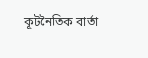কূটনৈতিক বার্তা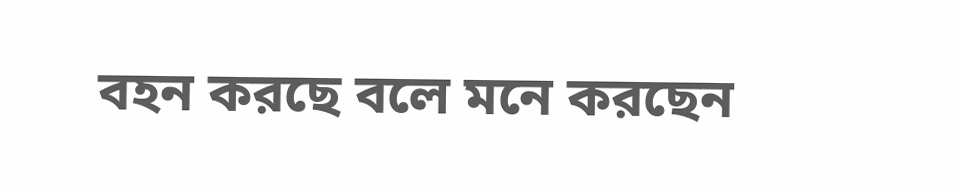বহন করছে বলে মনে করছেন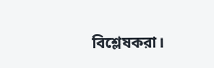বিশ্লেষকরা।